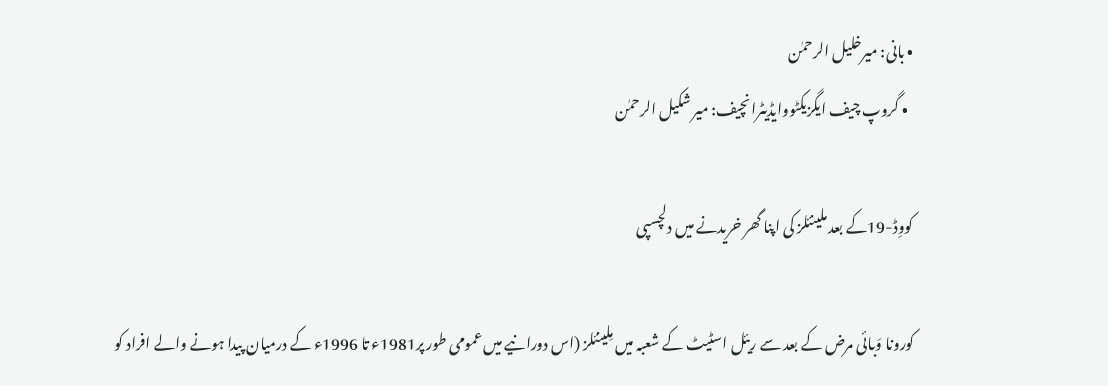• بانی: میرخلیل الرحمٰن
  • گروپ چیف ایگزیکٹووایڈیٹرانچیف: میر شکیل الرحمٰن

کووِڈ-19کے بعد ملینئلز کی اپنا گھر خریدنے میں دلچسپی

کورونا وَبائی مرض کے بعد سے ریئل اسٹیٹ کے شعبہ میں مِلینئلز (اس دورانیے میں عمومی طور پر1981ء تا 1996ء کے درمیان پیدا ہونے والے افراد کو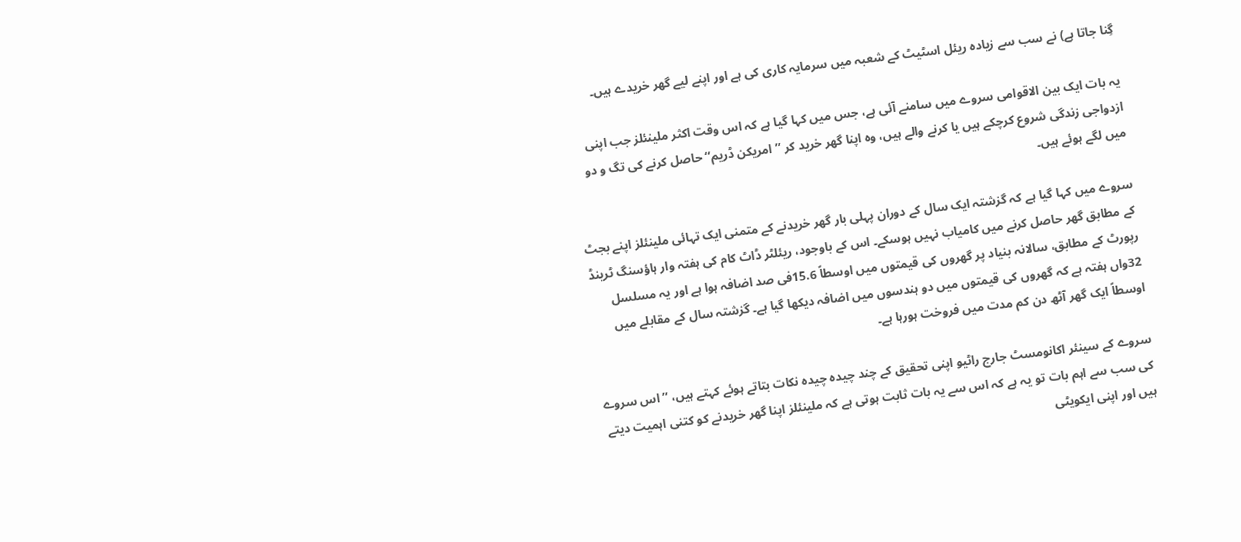گِنا جاتا ہے) نے سب سے زیادہ ریئل اسٹیٹ کے شعبہ میں سرمایہ کاری کی ہے اور اپنے لیے گھر خریدے ہیں۔

یہ بات ایک بین الاقوامی سروے میں سامنے آئی ہے، جس میں کہا گیا ہے کہ اس وقت اکثر ملینئلز جب اپنی ازدواجی زندگی شروع کرچکے ہیں یا کرنے والے ہیں، وہ اپنا گھر خرید کر ’’امریکن ڈریم‘‘ حاصل کرنے کی تگ و دو میں لگے ہوئے ہیں۔

سروے میں کہا گیا ہے کہ گزشتہ ایک سال کے دوران پہلی بار گھر خریدنے کے متمنی ایک تہائی ملینئلز اپنے بجٹ کے مطابق گھر حاصل کرنے میں کامیاب نہیں ہوسکے۔ اس کے باوجود، ریئلٹر ڈاٹ کام کی ہفتہ وار ہاؤسنگ ٹرینڈ رپورٹ کے مطابق، سالانہ بنیاد پر گھروں کی قیمتوں میں اوسطاً 15.6فی صد اضافہ ہوا ہے اور یہ مسلسل 32واں ہفتہ ہے کہ گھروں کی قیمتوں میں دو ہندسوں میں اضافہ دیکھا گیا ہے۔ گزشتہ سال کے مقابلے میں اوسطاً ایک گھر آٹھ دن کم مدت میں فروخت ہورہا ہے۔

سروے کے سینئر اکانومسٹ جارج راٹیو اپنی تحقیق کے چند چیدہ چیدہ نکات بتاتے ہوئے کہتے ہیں، ’’اس سروے کی سب سے اہم بات تو یہ ہے کہ اس سے یہ بات ثابت ہوتی ہے کہ ملینئلز اپنا گھر خریدنے کو کتنی اہمیت دیتے ہیں اور اپنی ایکویٹی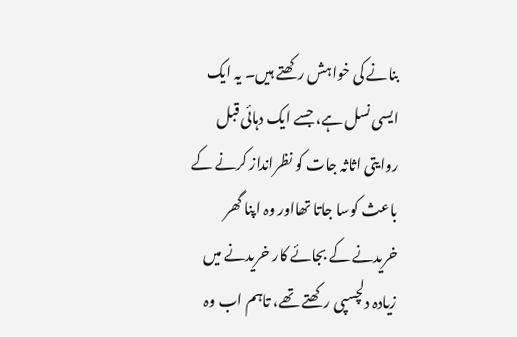بنانے کی خواہش رکھتے ہیں۔ یہ ایک ایسی نسل ہے، جسے ایک دہائی قبل روایتی اثاثہ جات کو نظرانداز کرنے کے باعث کوسا جاتا تھااور وہ اپنا گھر خریدنے کے بجائے کار خریدنے میں زیادہ دلچسپی رکھتے تھے، تاہم اب وہ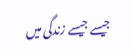جیسے جیسے زندگی میں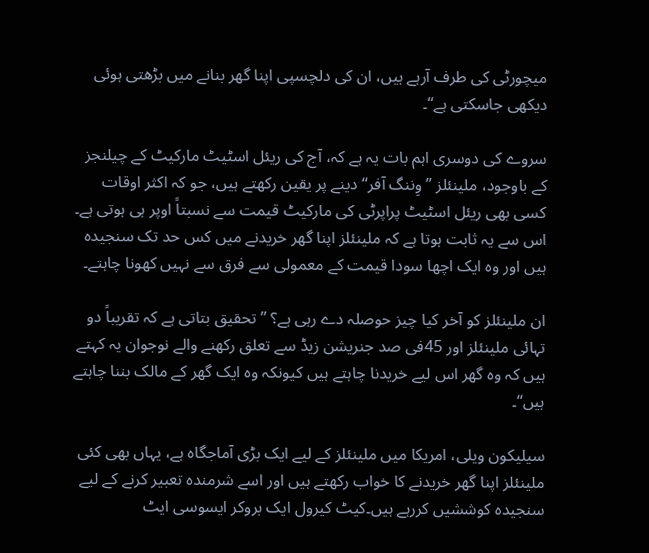میچورٹی کی طرف آرہے ہیں، ان کی دلچسپی اپنا گھر بنانے میں بڑھتی ہوئی دیکھی جاسکتی ہے‘‘۔

سروے کی دوسری اہم بات یہ ہے کہ، آج کی ریئل اسٹیٹ مارکیٹ کے چیلنجز کے باوجود، ملینئلز ’’وِننگ آفر‘‘ دینے پر یقین رکھتے ہیں، جو کہ اکثر اوقات کسی بھی ریئل اسٹیٹ پراپرٹی کی مارکیٹ قیمت سے نسبتاً اوپر ہی ہوتی ہے۔ اس سے یہ ثابت ہوتا ہے کہ ملینئلز اپنا گھر خریدنے میں کس حد تک سنجیدہ ہیں اور وہ ایک اچھا سودا قیمت کے معمولی سے فرق سے نہیں کھونا چاہتے۔

ان ملینئلز کو آخر کیا چیز حوصلہ دے رہی ہے؟ ’’تحقیق بتاتی ہے کہ تقریباً دو تہائی ملینئلز اور 45فی صد جنریشن زیڈ سے تعلق رکھنے والے نوجوان یہ کہتے ہیں کہ وہ گھر اس لیے خریدنا چاہتے ہیں کیونکہ وہ ایک گھر کے مالک بننا چاہتے ہیں‘‘۔

سیلیکون ویلی، امریکا میں ملینئلز کے لیے ایک بڑی آماجگاہ ہے، یہاں بھی کئی ملینئلز اپنا گھر خریدنے کا خواب رکھتے ہیں اور اسے شرمندہ تعبیر کرنے کے لیے سنجیدہ کوششیں کررہے ہیں۔کیٹ کیرول ایک بروکر ایسوسی ایٹ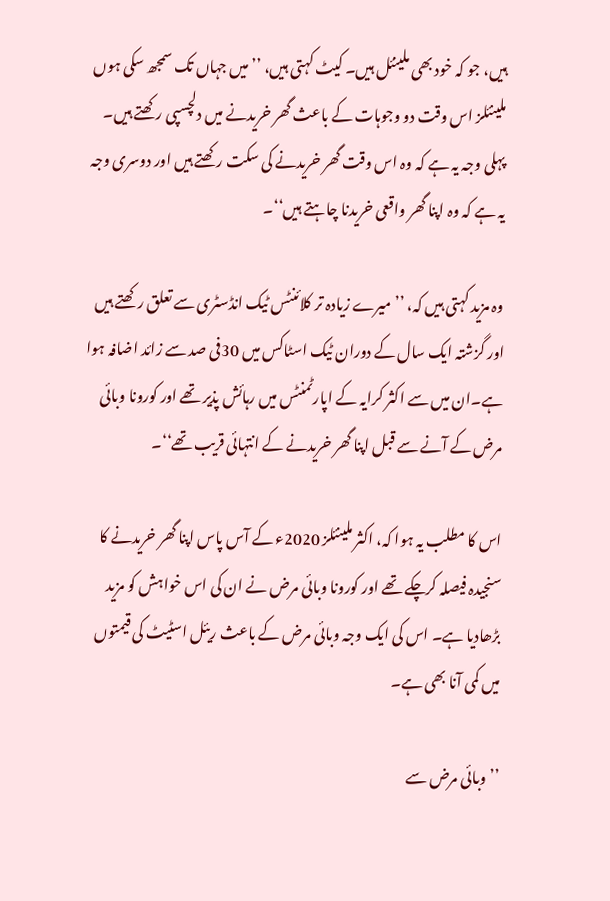ہیں، جو کہ خود بھی ملینئل ہیں۔ کیٹ کہتی ہیں، ’’میں جہاں تک سمجھ سکی ہوں ملینئلز اس وقت دو وجوہات کے باعث گھر خریدنے میں دلچسپی رکھتے ہیں۔ پہلی وجہ یہ ہے کہ وہ اس وقت گھر خریدنے کی سکت رکھتے ہیں اور دوسری وجہ یہ ہے کہ وہ اپنا گھر واقعی خریدنا چاہتے ہیں‘‘۔

وہ مزید کہتی ہیں کہ، ’’میرے زیادہ تر کلائنٹس ٹیک انڈسٹری سے تعلق رکھتے ہیں اور گزشتہ ایک سال کے دوران ٹیک اسٹاکس میں 30فی صد سے زائد اضافہ ہوا ہے۔ان میں سے اکثر کرایہ کے اپارٹمنٹس میں رہائش پذیر تھے اور کورونا وبائی مرض کے آنے سے قبل اپنا گھر خریدنے کے انتہائی قریب تھے‘‘۔

اس کا مطلب یہ ہوا کہ، اکثر ملینئلز 2020ء کے آس پاس اپنا گھر خریدنے کا سنجیدہ فیصلہ کرچکے تھے اور کورونا وبائی مرض نے ان کی اس خواہش کو مزید بڑھادیا ہے۔ اس کی ایک وجہ وبائی مرض کے باعث ریئل اسٹیٹ کی قیمتوں میں کمی آنا بھی ہے۔

’’وبائی مرض سے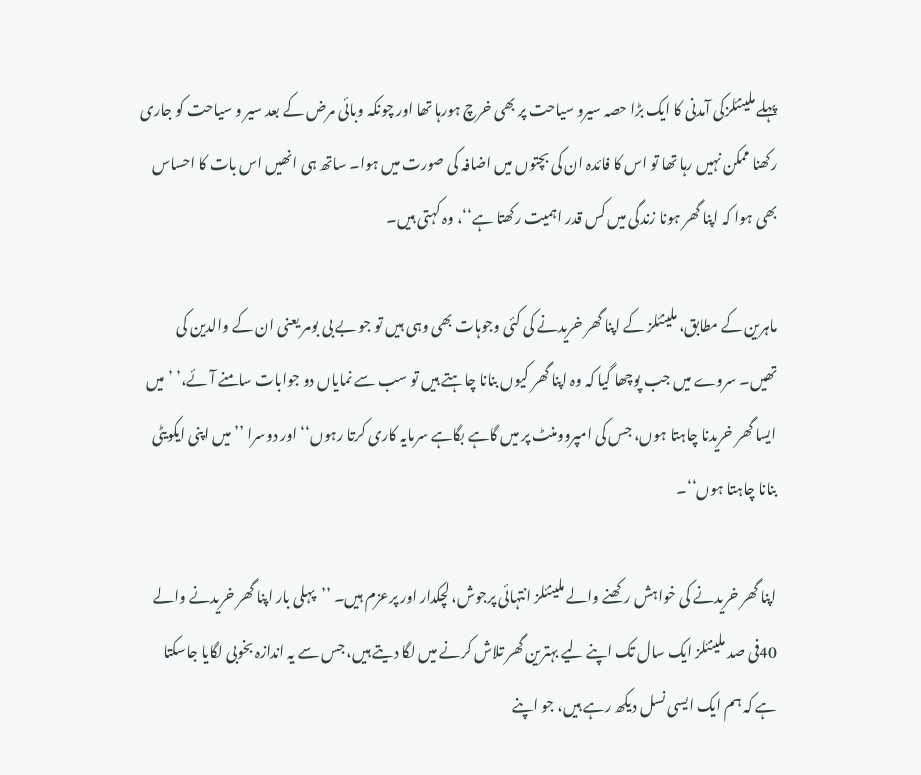پہلے ملینئلزکی آمدنی کا ایک بڑا حصہ سیرو سیاحت پر بھی خرچ ہورہا تھا اور چونکہ وبائی مرض کے بعد سیر و سیاحت کو جاری رکھنا ممکن نہیں رہا تھا تو اس کا فائدہ ان کی بچتوں میں اضافہ کی صورت میں ہوا۔ ساتھ ہی انھیں اس بات کا احساس بھی ہوا کہ اپنا گھر ہونا زندگی میں کس قدر اہمیت رکھتا ہے‘‘، وہ کہتی ہیں۔

ماہرین کے مطابق، ملینئلز کے اپنا گھر خریدنے کی کئی وجوہات بھی وہی ہیں تو جو بے بی بومر یعنی ان کے والدین کی تھیں۔ سروے میں جب پوچھا گیا کہ وہ اپنا گھر کیوں بنانا چاہتے ہیں تو سب سے نمایاں دو جوابات سامنے آئے،’ ’میں ایسا گھر خریدنا چاہتا ہوں، جس کی امپروومنٹ پر میں گاہے بگاہے سرمایہ کاری کرتا رہوں‘‘ اور دوسرا ’’میں اپنی ایکویٹی بنانا چاہتا ہوں‘‘۔

اپنا گھر خریدنے کی خواہش رکھنے والے ملینئلز انتہائی پرجوش، لچکدار اور پرعزم ہیں۔ ’’پہلی بار اپنا گھر خریدنے والے 40فی صد ملینئلز ایک سال تک اپنے لیے بہترین گھر تلاش کرنے میں لگا دیتے ہیں، جس سے یہ اندازہ بخوبی لگایا جاسکتا ہے کہ ہم ایک ایسی نسل دیکھ رہے ہیں، جو اپنے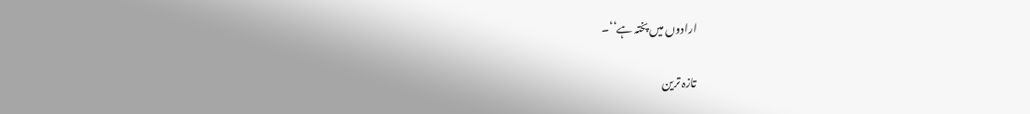ارادوں میں پختہ ہے‘‘۔

تازہ ترین